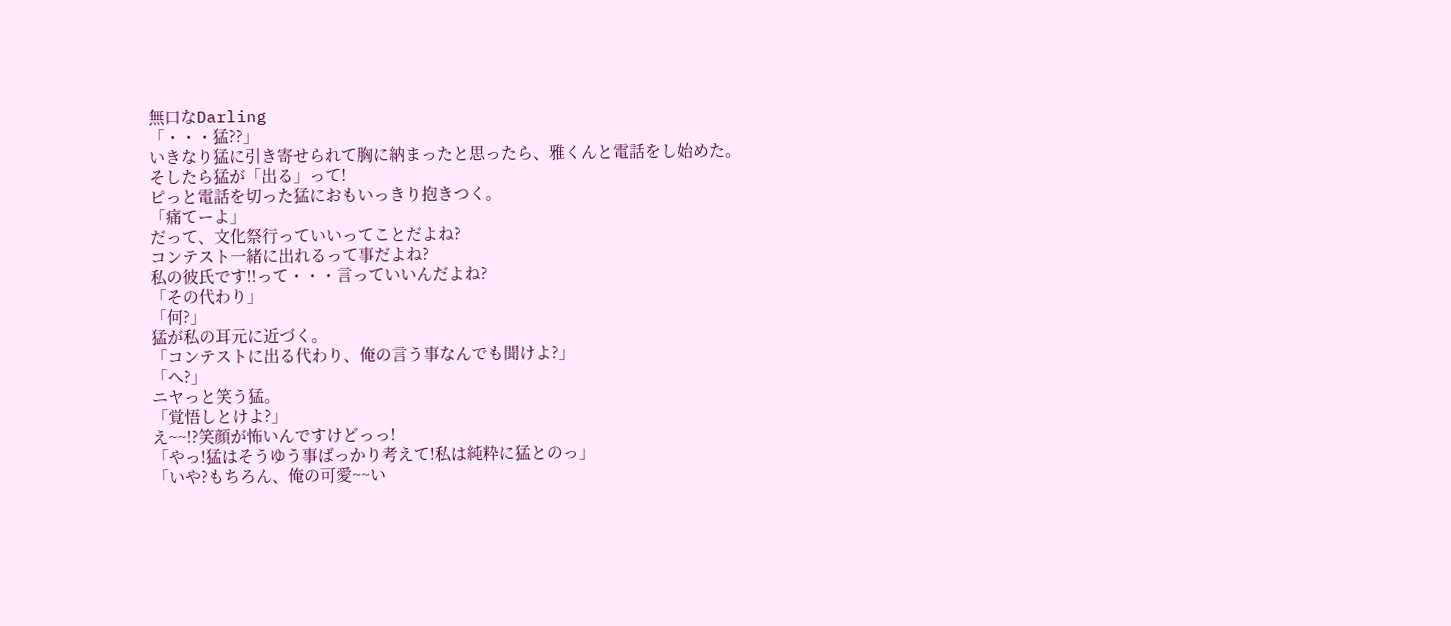無口なDarling
「・・・猛??」
いきなり猛に引き寄せられて胸に納まったと思ったら、雅くんと電話をし始めた。
そしたら猛が「出る」って!
ピっと電話を切った猛におもいっきり抱きつく。
「痛てーよ」
だって、文化祭行っていいってことだよね?
コンテスト一緒に出れるって事だよね?
私の彼氏です!!って・・・言っていいんだよね?
「その代わり」
「何?」
猛が私の耳元に近づく。
「コンテストに出る代わり、俺の言う事なんでも聞けよ?」
「へ?」
ニヤっと笑う猛。
「覚悟しとけよ?」
え~~!?笑顔が怖いんですけどっっ!
「やっ!猛はそうゆう事ばっかり考えて!私は純粋に猛とのっ」
「いや?もちろん、俺の可愛~~い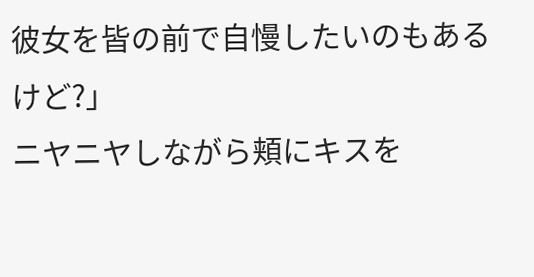彼女を皆の前で自慢したいのもあるけど?」
ニヤニヤしながら頬にキスを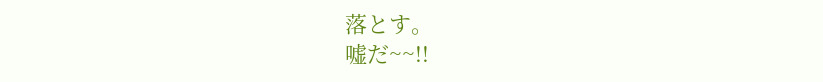落とす。
嘘だ~~!!